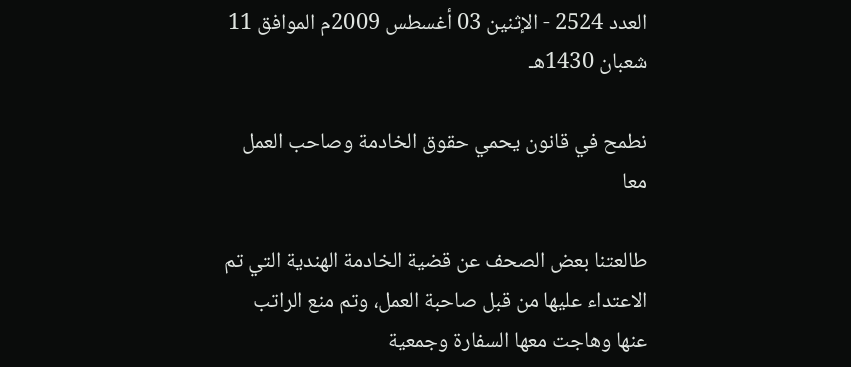العدد 2524 - الإثنين 03 أغسطس 2009م الموافق 11 شعبان 1430هـ

نطمح في قانون يحمي حقوق الخادمة وصاحب العمل معا

طالعتنا بعض الصحف عن قضية الخادمة الهندية التي تم الاعتداء عليها من قبل صاحبة العمل، وتم منع الراتب عنها وهاجت معها السفارة وجمعية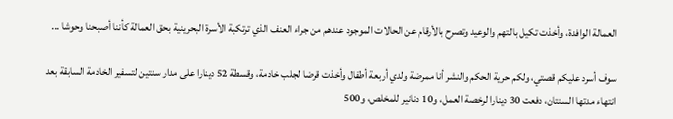العمالة الوافدة، وأخذت تكيل بالتهم والوعيد وتصرح بالأرقام عن الحالات الموجود عندهم من جراء العنف الذي ترتكبة الأسرة البحرينية بحق العمالة كأننا أصبحنا وحوشا ...

سوف أسرد عليكم قصتي، ولكم حرية الحكم والنشر أنا ممرضة ولدي أربعة أطفال وأخذت قرضا لجلب خادمة، وقسطة 52 دينارا على مدار سنتين لتسفير الخادمة السابقة بعد انتهاء مدتها السنتان، دفعت 30 دينارا لرخصة العمل، و10 دنانير للمخلص، و500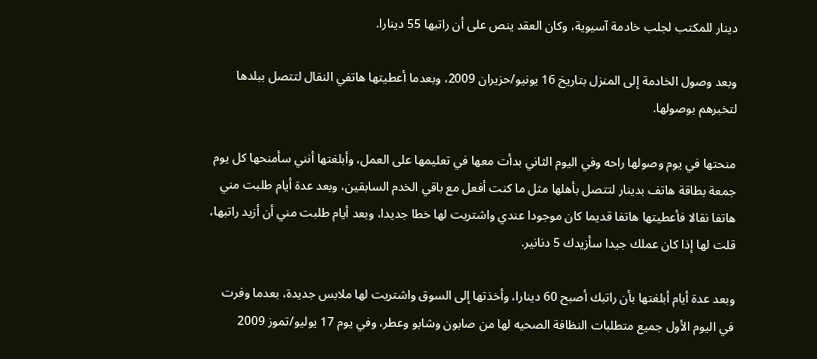دينار للمكتب لجلب خادمة آسيوية، وكان العقد ينص على أن راتبها 55 دينارا.

وبعد وصول الخادمة إلى المنزل بتاريخ 16 يونيو/حزيران 2009، وبعدما أعطيتها هاتفي النقال لتتصل ببلدها لتخبرهم بوصولها.

منحتها في يوم وصولها راحه وفي اليوم الثاني بدأت معها في تعليمها على العمل، وأبلغتها أنني سأمنحها كل يوم جمعة بطاقة هاتف بدينار لتتصل بأهلها مثل ما كنت أفعل مع باقي الخدم السابقين، وبعد عدة أيام طلبت مني هاتفا نقالا فأعطيتها هاتفا قديما كان موجودا عندي واشتريت لها خطا جديدا، وبعد أيام طلبت مني أن أزيد راتبها، قلت لها إذا كان عملك جيدا سأزيدك 5 دنانير.

وبعد عدة أيام أبلغتها بأن راتبك أصبح 60 دينارا، وأخذتها إلى السوق واشتريت لها ملابس جديدة، بعدما وفرت في اليوم الأول جميع متطلبات النظافة الصحيه لها من صابون وشابو وعطر، وفي يوم 17 يوليو/تموز 2009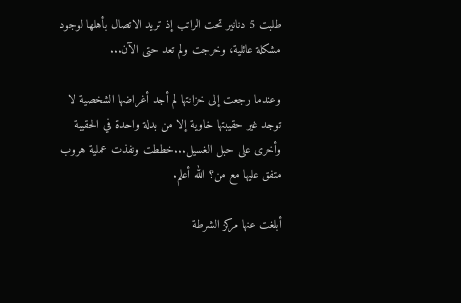طلبت 5 دنانير تحت الراتب إذ تريد الاتصال بأهلها لوجود مشكلة عائلية، وخرجت ولم تعد حتى الآن...

وعندما رجعت إلى خزانتها لم أجد أغراضها الشخصية لا توجد غير حقيبتها خاوية إلا من بدلة واحدة في الحقيبة وأخرى على حبل الغسيل...خططت ونفذت عملية هروب متفق عليها مع من؟ الله أعلم.

أبلغت عنها مركز الشرطة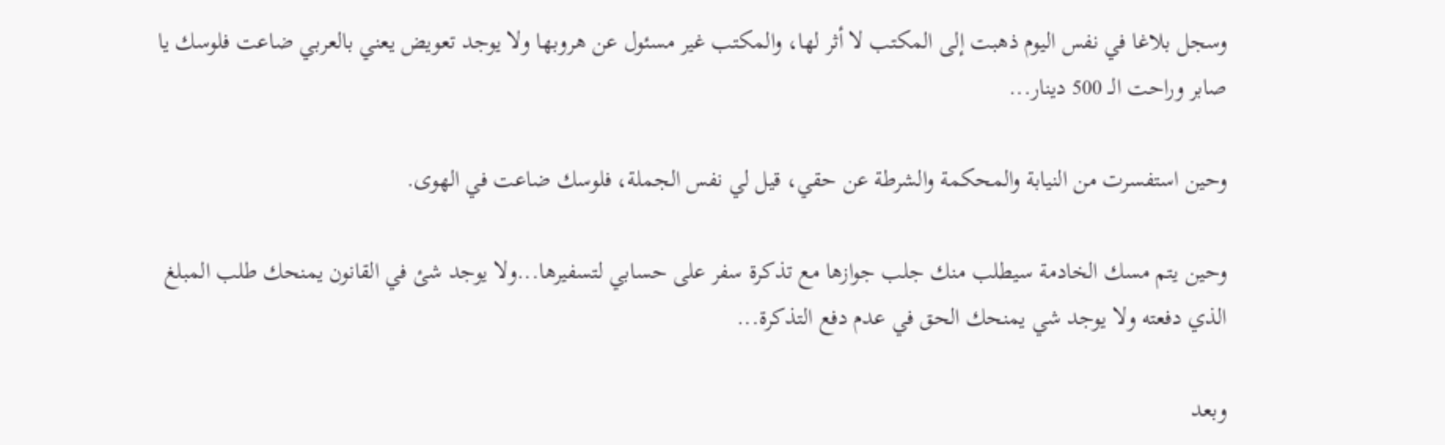وسجل بلاغا في نفس اليوم ذهبت إلى المكتب لا أثر لها، والمكتب غير مسئول عن هروبها ولا يوجد تعويض يعني بالعربي ضاعت فلوسك يا صابر وراحت الــ 500 دينار...

وحين استفسرت من النيابة والمحكمة والشرطة عن حقي، قيل لي نفس الجملة، فلوسك ضاعت في الهوى.

وحين يتم مسك الخادمة سيطلب منك جلب جوازها مع تذكرة سفر على حسابي لتسفيرها...ولا يوجد شئ في القانون يمنحك طلب المبلغ الذي دفعته ولا يوجد شي يمنحك الحق في عدم دفع التذكرة...

وبعد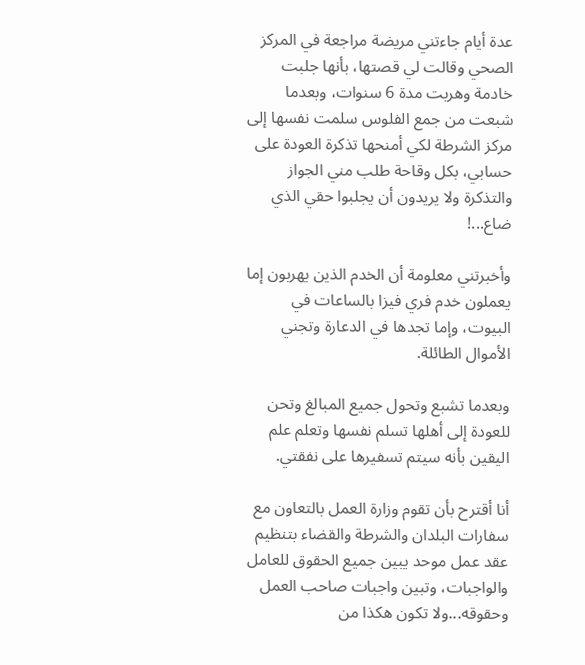عدة أيام جاءتني مريضة مراجعة في المركز الصحي وقالت لي قصتها، بأنها جلبت خادمة وهربت مدة 6 سنوات، وبعدما شبعت من جمع الفلوس سلمت نفسها إلى مركز الشرطة لكي أمنحها تذكرة العودة على حسابي، بكل وقاحة طلب مني الجواز والتذكرة ولا يريدون أن يجلبوا حقي الذي ضاع...!

وأخبرتني معلومة أن الخدم الذين يهربون إما يعملون خدم فري فيزا بالساعات في البيوت، وإما تجدها في الدعارة وتجني الأموال الطائلة.

وبعدما تشبع وتحول جميع المبالغ وتحن للعودة إلى أهلها تسلم نفسها وتعلم علم اليقين بأنه سيتم تسفيرها على نفقتي.

أنا أقترح بأن تقوم وزارة العمل بالتعاون مع سفارات البلدان والشرطة والقضاء بتنظيم عقد عمل موحد يبين جميع الحقوق للعامل والواجبات، وتبين واجبات صاحب العمل وحقوقه...ولا تكون هكذا من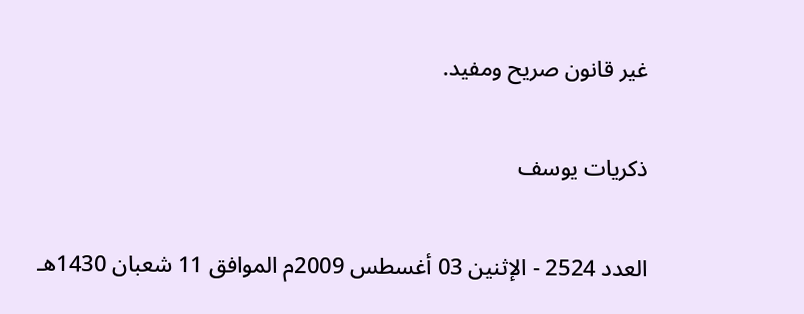غير قانون صريح ومفيد.

ذكريات يوسف

العدد 2524 - الإثنين 03 أغسطس 2009م الموافق 11 شعبان 1430هـ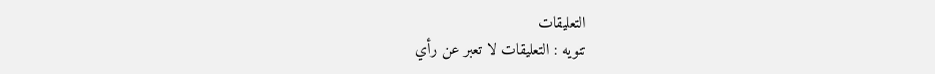التعليقات
تنويه : التعليقات لا تعبر عن رأي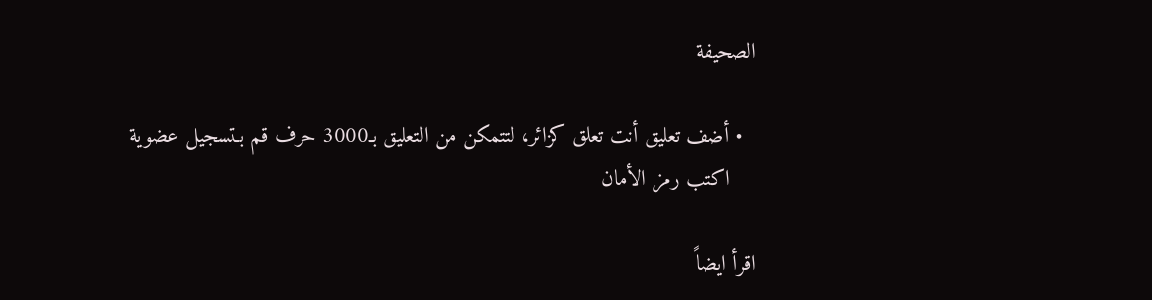الصحيفة

  • أضف تعليق أنت تعلق كزائر، لتتمكن من التعليق بـ3000 حرف قم بـتسجيل عضوية
    اكتب رمز الأمان

اقرأ ايضاً